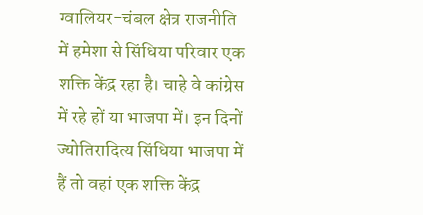ग्वालियर-चंबल क्षेत्र राजनीति में हमेशा से सिंधिया परिवार एक शक्ति केंद्र रहा है। चाहे वे कांग्रेस में रहे हों या भाजपा में। इन दिनों ज्योतिरादित्य सिंधिया भाजपा में हैं तो वहां एक शक्ति केंद्र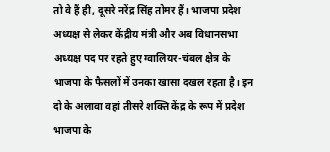तो वे हैं ही, दूसरे नरेंद्र सिंह तोमर हैं। भाजपा प्रदेश अध्यक्ष से लेकर केंद्रीय मंत्री और अब विधानसभा अध्यक्ष पद पर रहते हुए ग्वालियर-चंबल क्षेत्र के भाजपा के फैसलों में उनका खासा दखल रहता है। इन दो के अलावा वहां तीसरे शक्ति केंद्र के रूप में प्रदेश भाजपा के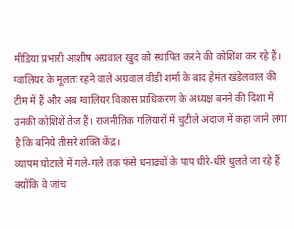मीडिया प्रभारी आशीष अग्रवाल खुद को स्थापित करने की कोशिश कर रहे हैं। ग्वालियर के मूलतः रहने वाले अग्रवाल वीडी शर्मा के बाद हेमंत खंडेलवाल की टीम में हैं और अब ग्वालियर विकास प्राधिकरण के अध्यक्ष बनने की दिशा में उनकी कोशिशें तेज हैं। राजनीतिक गलियारों में चुटीले अंदाज में कहा जाने लगा है कि बनिये तीसरे शक्ति केंद्र।
व्यापम घोटाले में गले-गले तक फंसे धनाढ्यों के पाप धीरे-धीरे धुलते जा रहे हैं क्योंकि वे जांच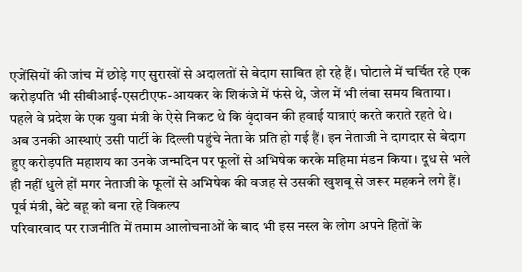एजेंसियों की जांच में छोड़े गए सुराखों से अदालतों से बेदाग साबित हो रहे हैं। घोटाले में चर्चित रहे एक करोड़पति भी सीबीआई-एसटीएफ-आयकर के शिकंजे में फंसे थे, जेल में भी लंबा समय बिताया। पहले वे प्रदेश के एक युवा मंत्री के ऐसे निकट थे कि वृंदावन की हवाई यात्राएं करते कराते रहते थे। अब उनकी आस्थाएं उसी पार्टी के दिल्ली पहुंचे नेता के प्रति हो गई हैं। इन नेताजी ने दागदार से बेदाग हुए करोड़पति महाशय का उनके जन्मदिन पर फूलों से अभिषेक करके महिमा मंडन किया। दूध से भले ही नहीं धुले हों मगर नेताजी के फूलों से अभिषेक की वजह से उसकी खुशबू से जरूर महकने लगे हैं।
पूर्व मंत्री, बेटे बहू को बना रहे विकल्प
परिवारवाद पर राजनीति में तमाम आलोचनाओं के बाद भी इस नस्ल के लोग अपने हितों के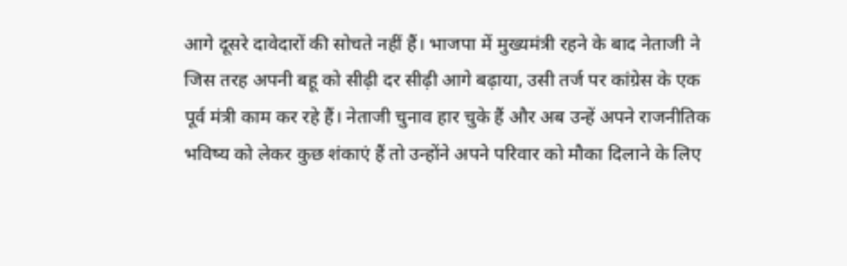आगे दूसरे दावेदारों की सोचते नहीं हैं। भाजपा में मुख्यमंत्री रहने के बाद नेताजी ने जिस तरह अपनी बहू को सीढ़ी दर सीढ़ी आगे बढ़ाया, उसी तर्ज पर कांग्रेस के एक पूर्व मंत्री काम कर रहे हैं। नेताजी चुनाव हार चुके हैं और अब उन्हें अपने राजनीतिक भविष्य को लेकर कुछ शंकाएं हैं तो उन्होंने अपने परिवार को मौका दिलाने के लिए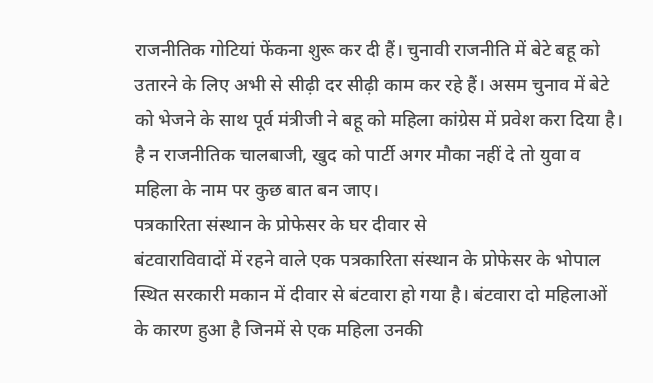राजनीतिक गोटियां फेंकना शुरू कर दी हैं। चुनावी राजनीति में बेटे बहू को उतारने के लिए अभी से सीढ़ी दर सीढ़ी काम कर रहे हैं। असम चुनाव में बेटे को भेजने के साथ पूर्व मंत्रीजी ने बहू को महिला कांग्रेस में प्रवेश करा दिया है। है न राजनीतिक चालबाजी, खुद को पार्टी अगर मौका नहीं दे तो युवा व महिला के नाम पर कुछ बात बन जाए।
पत्रकारिता संस्थान के प्रोफेसर के घर दीवार से
बंटवाराविवादों में रहने वाले एक पत्रकारिता संस्थान के प्रोफेसर के भोपाल स्थित सरकारी मकान में दीवार से बंटवारा हो गया है। बंटवारा दो महिलाओं के कारण हुआ है जिनमें से एक महिला उनकी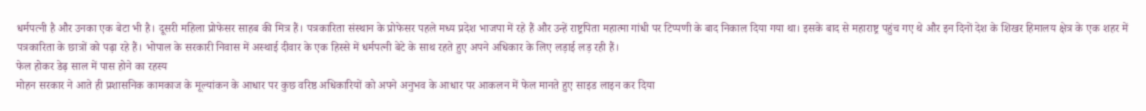धर्मपत्नी है और उनका एक बेटा भी है। दूसरी महिला प्रोफेसर साहब की मित्र हैं। पत्रकारिता संस्थान के प्रोफेसर पहले मध्य प्रदेश भाजपा में रहे हैं और उन्हें राष्ट्रपिता महात्मा गांधी पर टिप्पणी के बाद निकाल दिया गया था। इसके बाद से महाराष्ट्र पहुंच गए थे और इन दिनों देश के शिखर हिमालय क्षेत्र के एक शहर में पत्रकारिता के छात्रों को पढ़ा रहे हैं। भोपाल के सरकारी निवास में अस्थाई दीवार के एक हिस्से में धर्मपत्नी बेटे के साथ रहते हुए अपने अधिकार के लिए लड़ाई लड़ रही हैं।
फेल होकर डेढ़ साल में पास होने का रहस्य
मोहन सरकार ने आते ही प्रशासनिक कामकाज के मूल्यांकन के आधार पर कुछ वरिष्ठ अधिकारियों को अपने अनुभव के आधार पर आकलन में फेल मानते हुए साइड लाइन कर दिया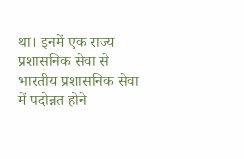था। इनमें एक राज्य प्रशासनिक सेवा से भारतीय प्रशासनिक सेवा में पदोन्नत होने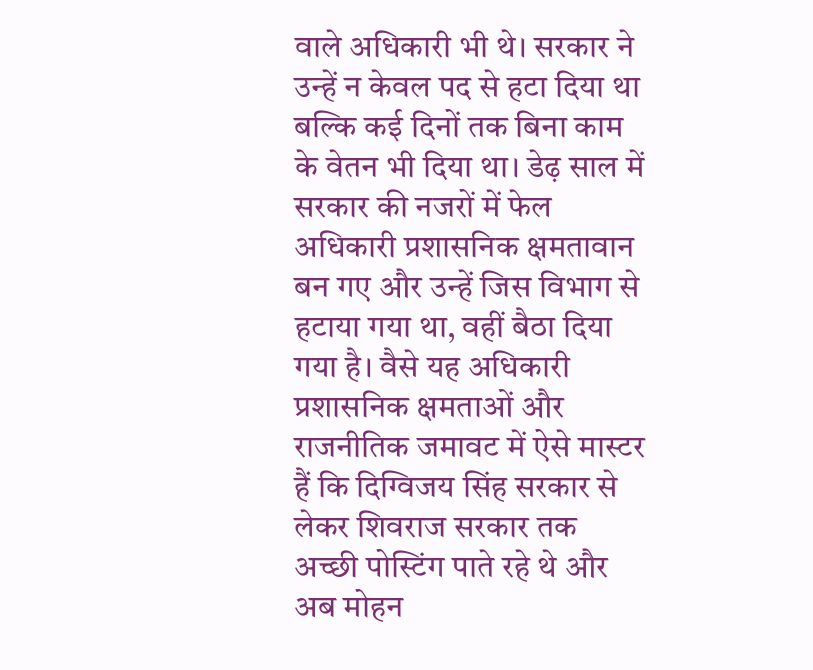वाले अधिकारी भी थे। सरकार ने उन्हें न केवल पद से हटा दिया था बल्कि कई दिनों तक बिना काम के वेतन भी दिया था। डेढ़ साल में सरकार की नजरों में फेल अधिकारी प्रशासनिक क्षमतावान बन गए और उन्हें जिस विभाग से हटाया गया था, वहीं बैठा दिया गया है। वैसे यह अधिकारी प्रशासनिक क्षमताओं और राजनीतिक जमावट में ऐसे मास्टर हैं कि दिग्विजय सिंह सरकार से लेकर शिवराज सरकार तक अच्छी पोस्टिंग पाते रहे थे और अब मोहन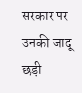सरकार पर उनकी जादू छड़ी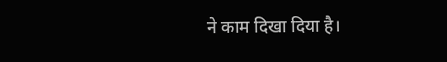ने काम दिखा दिया है।